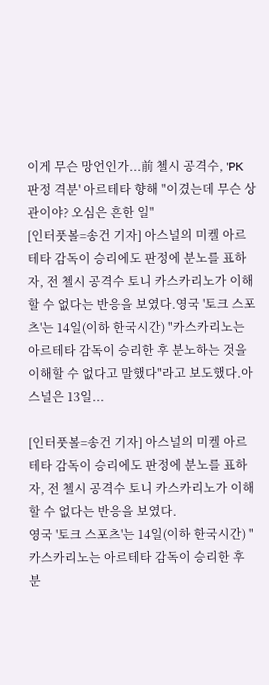이게 무슨 망언인가...前 첼시 공격수, 'PK 판정 격분' 아르테타 향해 "이겼는데 무슨 상관이야? 오심은 흔한 일"
[인터풋볼=송건 기자] 아스널의 미켈 아르테타 감독이 승리에도 판정에 분노를 표하자, 전 첼시 공격수 토니 카스카리노가 이해할 수 없다는 반응을 보였다.영국 '토크 스포츠'는 14일(이하 한국시간) "카스카리노는 아르테타 감독이 승리한 후 분노하는 것을 이해할 수 없다고 말했다"라고 보도했다.아스널은 13일...

[인터풋볼=송건 기자] 아스널의 미켈 아르테타 감독이 승리에도 판정에 분노를 표하자, 전 첼시 공격수 토니 카스카리노가 이해할 수 없다는 반응을 보였다.
영국 '토크 스포츠'는 14일(이하 한국시간) "카스카리노는 아르테타 감독이 승리한 후 분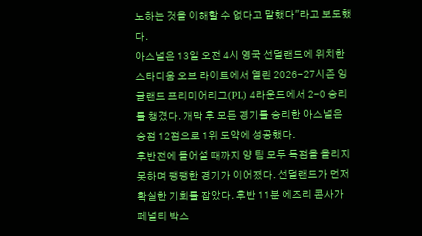노하는 것을 이해할 수 없다고 말했다"라고 보도했다.
아스널은 13일 오전 4시 영국 선덜랜드에 위치한 스타디움 오브 라이트에서 열린 2026-27시즌 잉글랜드 프리미어리그(PL) 4라운드에서 2-0 승리를 챙겼다. 개막 후 모든 경기를 승리한 아스널은 승점 12점으로 1위 도약에 성공했다.
후반전에 들어설 때까지 양 팀 모두 득점을 올리지 못하며 팽팽한 경기가 이어졌다. 선덜랜드가 먼저 확실한 기회를 잡았다. 후반 11분 에즈리 콘사가 페널티 박스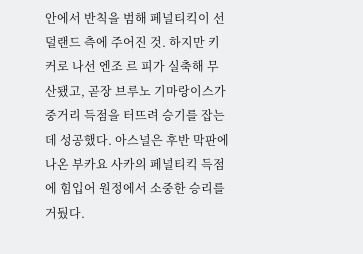안에서 반칙을 범해 페널티킥이 선덜랜드 측에 주어진 것. 하지만 키커로 나선 엔조 르 피가 실축해 무산됐고, 곧장 브루노 기마랑이스가 중거리 득점을 터뜨려 승기를 잡는 데 성공했다. 아스널은 후반 막판에 나온 부카요 사카의 페널티킥 득점에 힘입어 원정에서 소중한 승리를 거뒀다.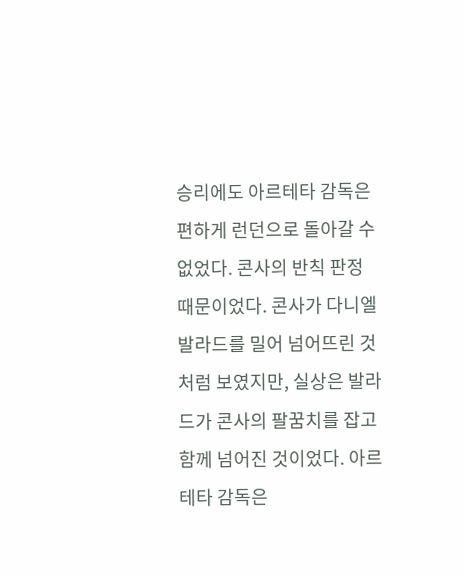승리에도 아르테타 감독은 편하게 런던으로 돌아갈 수 없었다. 콘사의 반칙 판정 때문이었다. 콘사가 다니엘 발라드를 밀어 넘어뜨린 것처럼 보였지만, 실상은 발라드가 콘사의 팔꿈치를 잡고 함께 넘어진 것이었다. 아르테타 감독은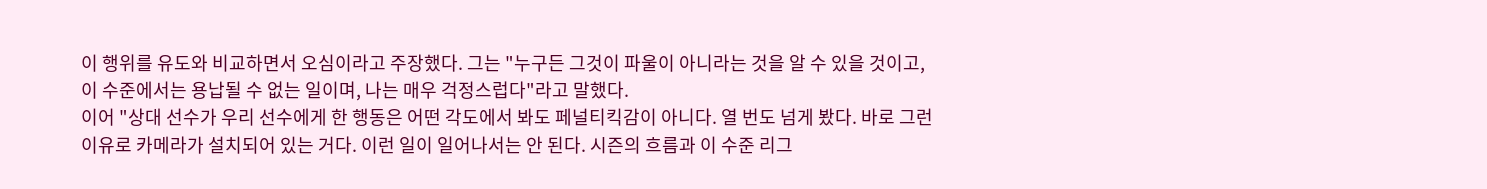이 행위를 유도와 비교하면서 오심이라고 주장했다. 그는 "누구든 그것이 파울이 아니라는 것을 알 수 있을 것이고, 이 수준에서는 용납될 수 없는 일이며, 나는 매우 걱정스럽다"라고 말했다.
이어 "상대 선수가 우리 선수에게 한 행동은 어떤 각도에서 봐도 페널티킥감이 아니다. 열 번도 넘게 봤다. 바로 그런 이유로 카메라가 설치되어 있는 거다. 이런 일이 일어나서는 안 된다. 시즌의 흐름과 이 수준 리그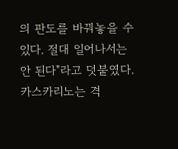의 판도를 바꿔놓을 수 있다. 절대 일어나서는 안 된다"라고 덧붙였다.
카스카리노는 격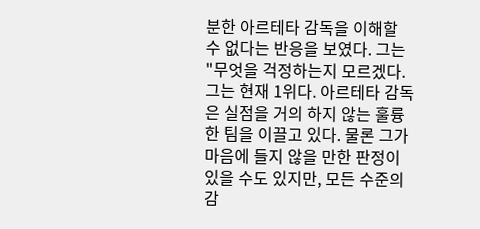분한 아르테타 감독을 이해할 수 없다는 반응을 보였다. 그는 "무엇을 걱정하는지 모르겠다. 그는 현재 1위다. 아르테타 감독은 실점을 거의 하지 않는 훌륭한 팀을 이끌고 있다. 물론 그가 마음에 들지 않을 만한 판정이 있을 수도 있지만, 모든 수준의 감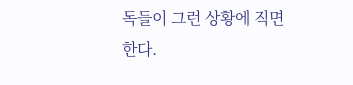독들이 그런 상황에 직면한다.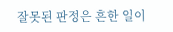잘못된 판정은 흔한 일이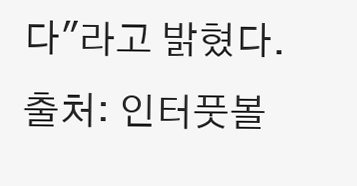다"라고 밝혔다.
출처: 인터풋볼